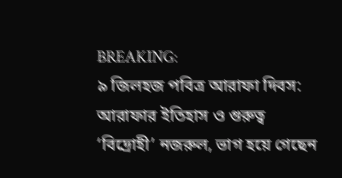BREAKING:
৯ জিলহজ পবিত্র আরাফা দিবস: আরাফার ইতিহাস ও গুরুত্ব ‘বিদ্রোহী’ নজরুল, ভাগ হয়ে গেছেন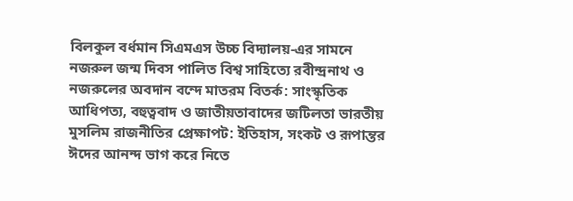বিলকুল বর্ধমান সিএমএস উচ্চ বিদ্যালয়-এর সামনে নজরুল জন্ম দিবস পালিত বিশ্ব সাহিত্যে রবীন্দ্রনাথ ও নজরুলের অবদান বন্দে মাতরম বিতর্ক: সাংস্কৃতিক আধিপত্য, বহুত্ববাদ ও জাতীয়তাবাদের জটিলতা ভারতীয় মুসলিম রাজনীতির প্রেক্ষাপট: ইতিহাস, সংকট ও রূপান্তর ঈদের আনন্দ ভাগ করে নিতে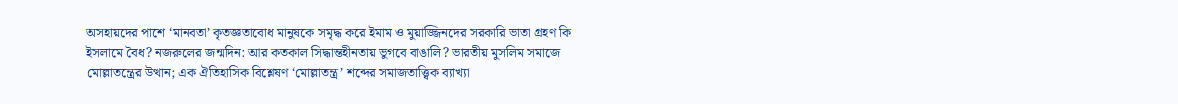অসহায়দের পাশে ‘মানবতা’ কৃতজ্ঞতাবোধ মানুষকে সমৃদ্ধ করে ইমাম ও মুয়াজ্জিনদের সরকারি ভাতা গ্রহণ কি ইসলামে বৈধ? নজরুলের জন্মদিন: আর কতকাল সিদ্ধান্তহীনতায় ভুগবে বাঙালি? ভারতীয় মুসলিম সমাজে মোল্লাতন্ত্রের উত্থান; এক ঐতিহাসিক বিশ্লেষণ ‘মোল্লাতন্ত্র’ শব্দের সমাজতাত্ত্বিক ব্যাখ্যা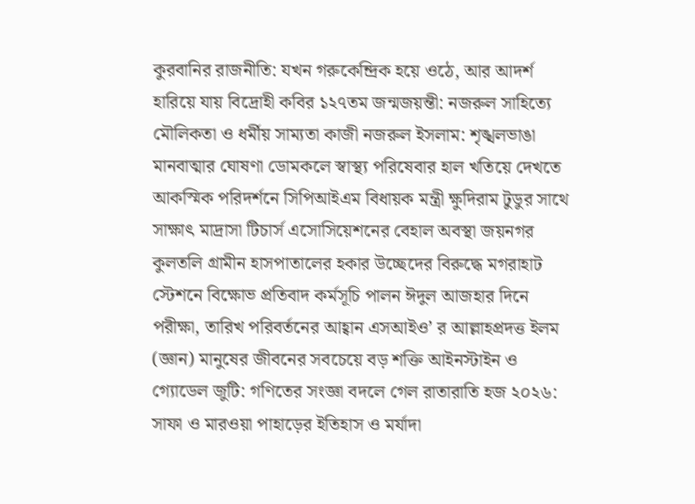কুরবানির রাজনীতি: যখন গরুকেন্দ্রিক হয়ে ওঠে, আর আদর্শ হারিয়ে যায় বিদ্রোহী কবির ১২৭তম জন্মজয়ন্তী: নজরুল সাহিত্যে মৌলিকতা ও ধর্মীয় সাম্যতা কাজী নজরুল ইসলাম: শৃঙ্খলভাঙা মানবাত্মার ঘোষণা ডোমকলে স্বাস্থ্য পরিষেবার হাল খতিয়ে দেখতে আকস্মিক পরিদর্শনে সিপিআইএম বিধায়ক মন্ত্রী ক্ষুদিরাম টুডুর সাথে সাক্ষাৎ মাদ্রাসা টিচার্স এসোসিয়েশনের বেহাল অবস্থা জয়নগর কুলতলি গ্রামীন হাসপাতালের হকার উচ্ছেদের বিরুদ্ধে মগরাহাট স্টেশনে বিক্ষোভ প্রতিবাদ কর্মসূচি পালন ঈদুল আজহার দিনে পরীক্ষা, তারিখ পরিবর্তনের আহ্বান এসআইও’ র আল্লাহপ্রদত্ত ইলম (জ্ঞান) মানুষের জীবনের সবচেয়ে বড় শক্তি আইনস্টাইন ও গ্যোডেল জুটি: গণিতের সংজ্ঞা বদলে গেল রাতারাতি হজ ২০২৬: সাফা ও মারওয়া পাহাড়ের ইতিহাস ও মর্যাদা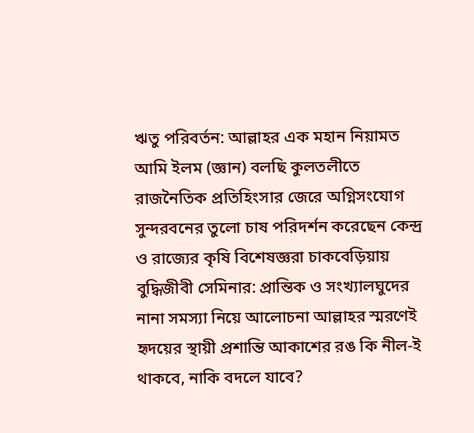ঋতু পরিবর্তন: আল্লাহর এক মহান নিয়ামত আমি ইলম (জ্ঞান) বলছি কুলতলীতে রাজনৈতিক প্রতিহিংসার জেরে অগ্নিসংযোগ সুন্দরবনের তুলো চাষ পরিদর্শন করেছেন কেন্দ্র ও রাজ্যের কৃষি বিশেষজ্ঞরা চাকবেড়িয়ায় বুদ্ধিজীবী সেমিনার: প্রান্তিক ও সংখ্যালঘুদের নানা সমস্যা নিয়ে আলোচনা আল্লাহর স্মরণেই হৃদয়ের স্থায়ী প্রশান্তি আকাশের রঙ কি নীল-ই থাকবে, নাকি বদলে যাবে?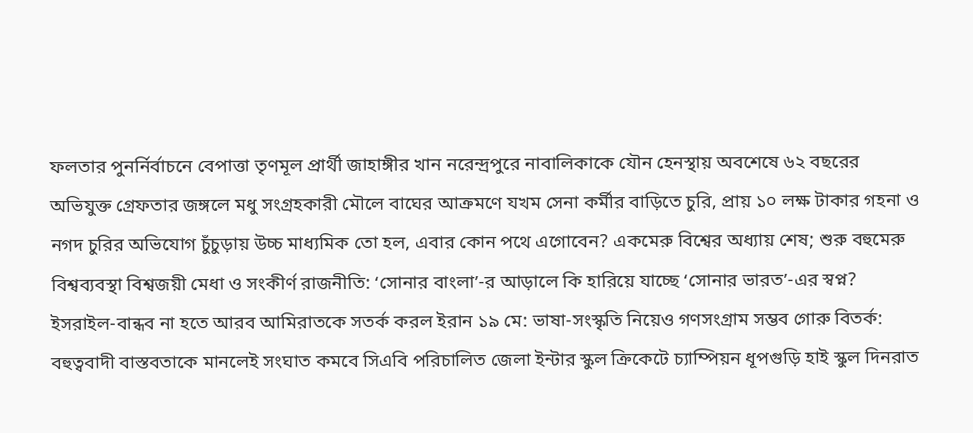ফলতার পুনর্নির্বাচনে বেপাত্তা তৃণমূল প্রার্থী জাহাঙ্গীর খান নরেন্দ্রপুরে নাবালিকাকে যৌন হেনস্থায় অবশেষে ৬২ বছরের অভিযুক্ত গ্রেফতার জঙ্গলে মধু সংগ্রহকারী মৌলে বাঘের আক্রমণে যখম সেনা কর্মীর বাড়িতে চুরি, প্রায় ১০ লক্ষ টাকার গহনা ও নগদ চুরির অভিযোগ চুঁচুড়ায় উচ্চ মাধ্যমিক তো হল, এবার কোন পথে এগোবেন? একমেরু বিশ্বের অধ্যায় শেষ; শুরু বহুমেরু বিশ্বব্যবস্থা বিশ্বজয়ী মেধা ও সংকীর্ণ রাজনীতি: ‘সোনার বাংলা’-র আড়ালে কি হারিয়ে যাচ্ছে ‘সোনার ভারত’-এর স্বপ্ন? ইসরাইল-বান্ধব না হতে আরব আমিরাতকে সতর্ক করল ইরান ১৯ মে: ভাষা-সংস্কৃতি নিয়েও গণসংগ্রাম সম্ভব গোরু বিতর্ক: বহুত্ববাদী বাস্তবতাকে মানলেই সংঘাত কমবে সিএবি পরিচালিত জেলা ইন্টার স্কুল ক্রিকেটে চ্যাম্পিয়ন ধূপগুড়ি হাই স্কুল দিনরাত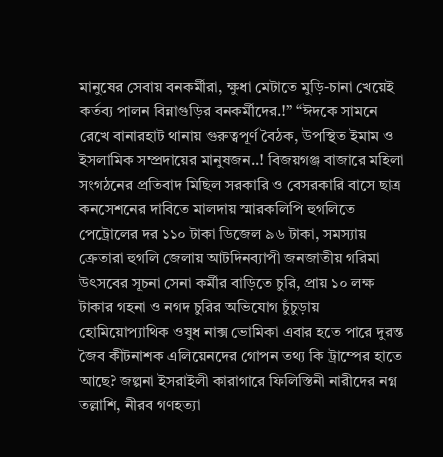মানুষের সেবায় বনকর্মীরা, ক্ষুধা মেটাতে মুড়ি-চানা খেয়েই কর্তব্য পালন বিন্নাগুড়ির বনকর্মীদের.!” “ঈদকে সামনে রেখে বানারহাট থানায় গুরুত্বপূর্ণ বৈঠক, উপস্থিত ইমাম ও ইসলামিক সম্প্রদায়ের মানুষজন..! বিজয়গঞ্জ বাজারে মহিলা সংগঠনের প্রতিবাদ মিছিল সরকারি ও বেসরকারি বাসে ছাত্র কনসেশনের দাবিতে মালদায় স্মারকলিপি হুগলিতে পেট্রোলের দর ১১০ টাকা ডিজেল ৯৬ টাকা, সমস্যায় ক্রেতারা হুগলি জেলায় আটদিনব্যাপী জনজাতীয় গরিমা উৎসবের সূচনা সেনা কর্মীর বাড়িতে চুরি, প্রায় ১০ লক্ষ টাকার গহনা ও নগদ চুরির অভিযোগ চুঁচুড়ায় হোমিয়োপ্যাথিক ওষুধ নাক্স ভোমিকা এবার হতে পারে দুরন্ত জৈব কীটনাশক এলিয়েনদের গোপন তথ্য কি ট্রাম্পের হাতে আছে? জল্পনা ইসরাইলী কারাগারে ফিলিস্তিনী নারীদের নগ্ন তল্লাশি, নীরব গণহত্যা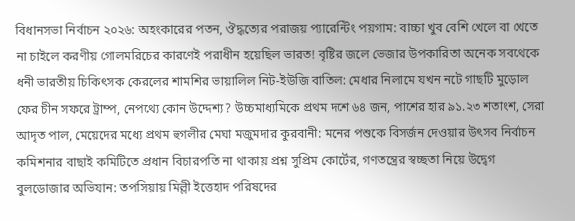বিধানসভা নির্বাচন ২০২৬: অহংকারের পতন, ঔদ্ধত্যের পরাজয় প্যারেন্টিং পয়গাম: বাচ্চা খুব বেশি খেলে বা খেতে না চাইলে করণীয় গোলমরিচের কারণেই পরাধীন হয়েছিল ভারত! বৃষ্টির জলে ভেজার উপকারিতা অনেক সবথেকে ধনী ভারতীয় চিকিৎসক কেরলের শামশির ভায়ালিল নিট-ইউজি বাতিল: মেধার নিলামে যখন নটে গাছটি মুড়োল ফের চীন সফরে ট্রাম্প, নেপথ্যে কোন উদ্দেশ্য? উচ্চমাধ্যমিকে প্রথম দশে ৬৪ জন, পাশের হার ৯১.২৩ শতাংশ, সেরা আদৃত পাল, মেয়েদের মধ্যে প্রথম হুগলীর মেঘা মজুমদার কুরবানী: মনের পশুকে বিসর্জন দেওয়ার উৎসব নির্বাচন কমিশনার বাছাই কমিটিতে প্রধান বিচারপতি না থাকায় প্রশ্ন সুপ্রিম কোর্টের, গণতন্ত্রের স্বচ্ছতা নিয়ে উদ্বেগ বুলডোজার অভিযান: তপসিয়ায় মিল্লী ইত্তেহাদ পরিষদের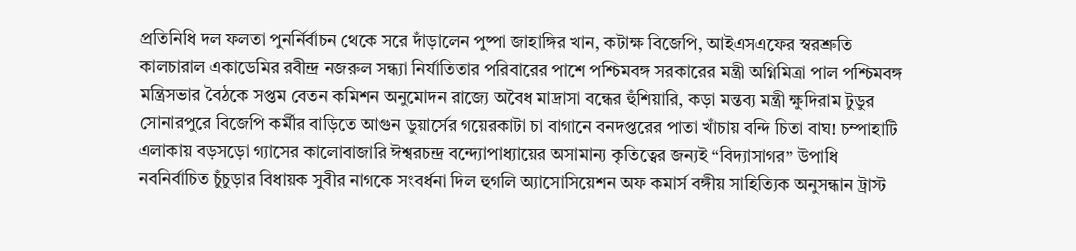প্রতিনিধি দল ফলতা পুনর্নির্বাচন থেকে সরে দাঁড়ালেন পুষ্পা জাহাঙ্গির খান, কটাক্ষ বিজেপি, আইএসএফের স্বরশ্রুতি কালচারাল একাডেমির রবীন্দ্র নজরুল সন্ধ্যা নির্যাতিতার পরিবারের পাশে পশ্চিমবঙ্গ সরকারের মন্ত্রী অগ্নিমিত্রা পাল পশ্চিমবঙ্গ মন্ত্রিসভার বৈঠকে সপ্তম বেতন কমিশন অনুমোদন রাজ্যে অবৈধ মাদ্রাসা বন্ধের হুঁশিয়ারি, কড়া মন্তব্য মন্ত্রী ক্ষুদিরাম টুডুর সোনারপুরে বিজেপি কর্মীর বাড়িতে আগুন ডুয়ার্সের গয়েরকাটা চা বাগানে বনদপ্তরের পাতা খাঁচায় বন্দি চিতা বাঘ! চম্পাহাটি এলাকায় বড়সড়ো গ্যাসের কালোবাজারি ঈশ্বরচন্দ্র বন্দ্যোপাধ্যায়ের অসামান্য কৃতিত্বের জন্যই “বিদ্যাসাগর” উপাধি নবনির্বাচিত চুঁচুড়ার বিধায়ক সুবীর নাগকে সংবর্ধনা দিল হুগলি অ্যাসোসিয়েশন অফ কমার্স বঙ্গীয় সাহিত্যিক অনুসন্ধান ট্রাস্ট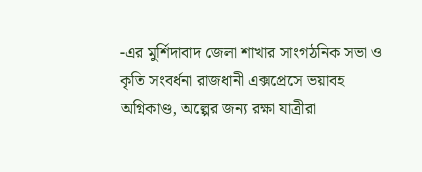-এর মুর্শিদাবাদ জেলা শাখার সাংগঠনিক সভা ও কৃতি সংবর্ধনা রাজধানী এক্সপ্রেসে ভয়াবহ অগ্নিকাণ্ড, অল্পের জন্য রক্ষা যাত্রীরা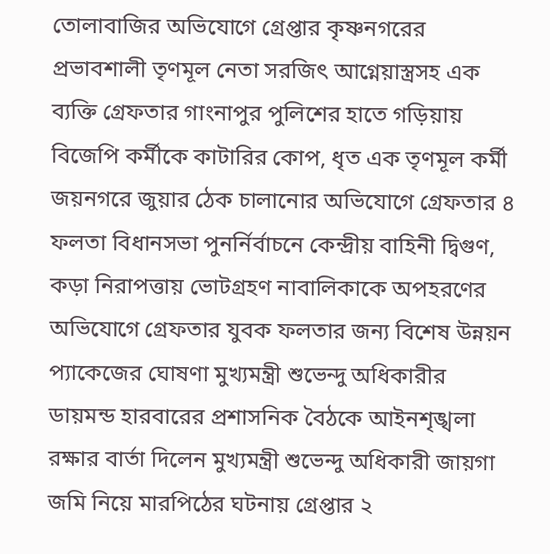তোলাবাজির অভিযোগে গ্রেপ্তার কৃষ্ণনগরের প্রভাবশালী তৃণমূল নেতা সরজিৎ আগ্নেয়াস্ত্রসহ এক ব্যক্তি গ্রেফতার গাংনাপুর পুলিশের হাতে গড়িয়ায় বিজেপি কর্মীকে কাটারির কোপ, ধৃত এক তৃণমূল কর্মী জয়নগরে জুয়ার ঠেক চালানোর অভিযোগে গ্রেফতার ৪ ফলতা বিধানসভা পুনর্নির্বাচনে কেন্দ্রীয় বাহিনী দ্বিগুণ, কড়া নিরাপত্তায় ভোটগ্রহণ নাবালিকাকে অপহরণের অভিযোগে গ্রেফতার যুবক ফলতার জন্য বিশেষ উন্নয়ন প্যাকেজের ঘোষণা মুখ্যমন্ত্রী শুভেন্দু অধিকারীর ডায়মন্ড হারবারের প্রশাসনিক বৈঠকে আইনশৃঙ্খলা রক্ষার বার্তা দিলেন মুখ্যমন্ত্রী শুভেন্দু অধিকারী জায়গা জমি নিয়ে মারপিঠের ঘটনায় গ্রেপ্তার ২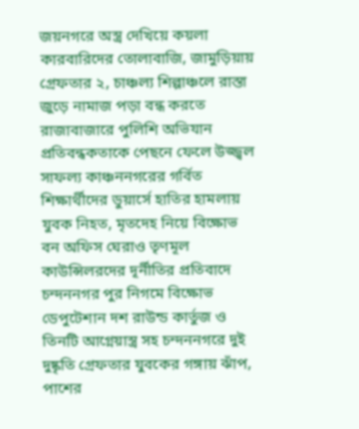জয়নগরে অস্ত্র দেখিয়ে কয়লা কারবারিদের তোলাবাজি, জামুড়িয়ায় গ্রেফতার ২, চাঞ্চল্য শিল্পাঞ্চলে রাস্তা জুড়ে নামাজ পড়া বন্ধ করতে রাজাবাজারে পুলিশি অভিযান প্রতিবন্ধকতাকে পেছনে ফেলে উজ্জ্বল সাফল্য কাঞ্চননগরের গর্বিত শিক্ষার্থীদের ডুয়ার্সে হাতির হামলায় যুবক নিহত, মৃতদেহ নিয়ে বিক্ষোভ বন অফিস ঘেরাও তৃণমূল কাউন্সিলরদের দূর্নীতির প্রতিবাদে চন্দননগর পুর নিগমে বিক্ষোভ ডেপুটেশান দশ রাউন্ড কার্তুজ ও তিনটি আগ্নেয়াস্ত্র সহ চন্দননগরে দুই দুষ্কৃতি গ্রেফতার যুবকের গঙ্গায় ঝাঁপ, পাশের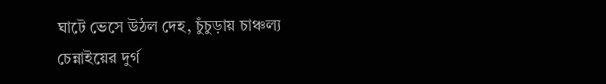ঘাটে ভেসে উঠল দেহ, চুঁচুড়ায় চাঞ্চল্য চেন্নাইয়ের দুর্গ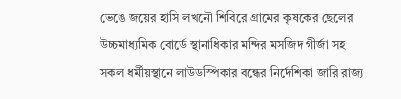ভেঙে জয়ের হাসি লখনৌ শিবিরে গ্রামের কৃষকের ছেলের উচ্চমাধ্যমিক বোর্ডে স্থানাধিকার মন্দির মসজিদ গীর্জা সহ সকল ধর্মীয়স্থানে লাউডস্পিকার বন্ধের নির্দেশিকা জারি রাজ্য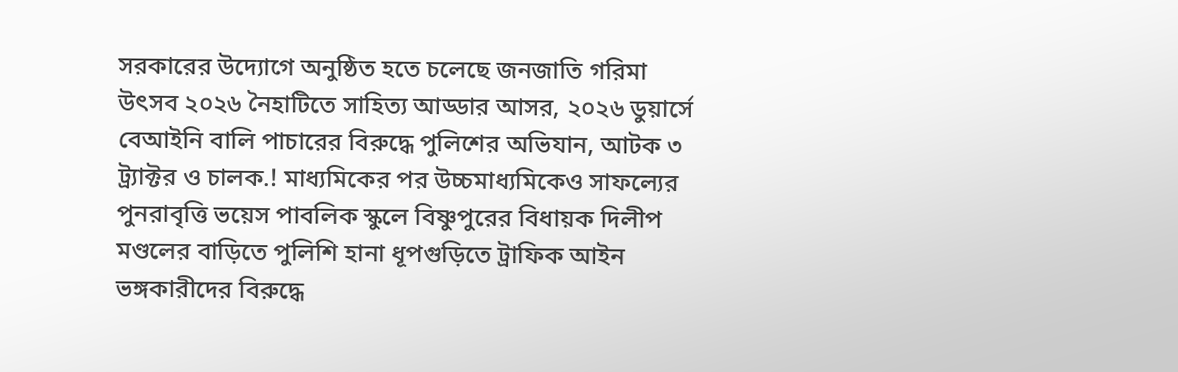সরকারের উদ্যোগে অনুষ্ঠিত হতে চলেছে জনজাতি গরিমা উৎসব ২০২৬ নৈহাটিতে সাহিত্য আড্ডার আসর, ২০২৬ ডুয়ার্সে বেআইনি বালি পাচারের বিরুদ্ধে পুলিশের অভিযান, আটক ৩ ট্র্যাক্টর ও চালক.! মাধ্যমিকের পর উচ্চমাধ্যমিকেও সাফল্যের পুনরাবৃত্তি ভয়েস পাবলিক স্কুলে বিষ্ণুপুরের বিধায়ক দিলীপ মণ্ডলের বাড়িতে পুলিশি হানা ধূপগুড়িতে ট্রাফিক আইন ভঙ্গকারীদের বিরুদ্ধে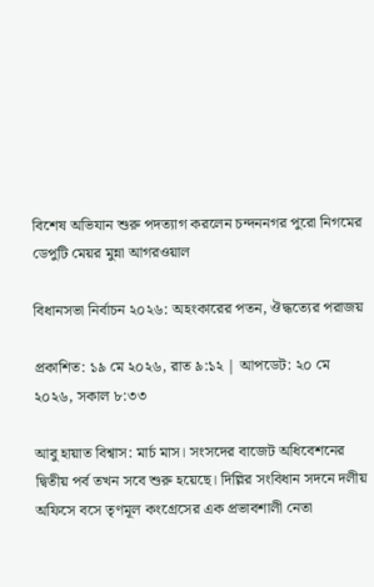বিশেষ অভিযান শুরু পদত্যাগ করলেন চন্দননগর পুরো নিগমের ডেপুটি মেয়র মুন্না আগরওয়াল

বিধানসভা নির্বাচন ২০২৬: অহংকারের পতন, ঔদ্ধত্যের পরাজয়

প্রকাশিত: ১৯ মে ২০২৬, রাত ৯:১২ | আপডেট: ২০ মে ২০২৬, সকাল ৮:৩৩

আবু হায়াত বিশ্বাস: মার্চ মাস। সংসদের বাজেট অধিবেশনের দ্বিতীয় পর্ব তখন সবে শুরু হয়েছে। দিল্লির সংবিধান সদনে দলীয় অফিসে বসে তৃণমূল কংগ্রেসের এক প্রভাবশালী নেতা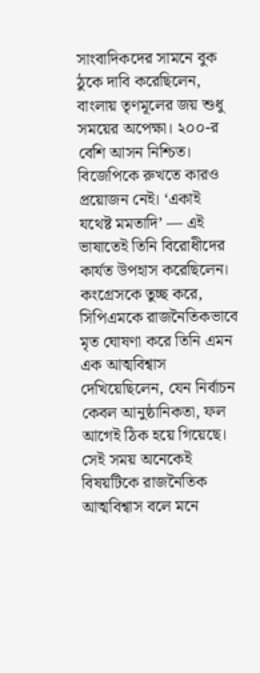সাংবাদিকদের সামনে বুক ঠুকে দাবি করেছিলেন, বাংলায় তৃণমূলের জয় শুধু সময়ের অপেক্ষা। ২০০-র বেশি আসন নিশ্চিত। বিজেপিকে রুখতে কারও প্রয়োজন নেই। ‘একাই যথেষ্ট মমতাদি’ — এই ভাষাতেই তিনি বিরোধীদের কার্যত উপহাস করেছিলেন। কংগ্রেসকে তুচ্ছ করে, সিপিএমকে রাজনৈতিকভাবে মৃত ঘোষণা করে তিনি এমন এক আত্মবিশ্বাস দেখিয়েছিলেন, যেন নির্বাচন কেবল আনুষ্ঠানিকতা, ফল আগেই ঠিক হয়ে গিয়েছে। সেই সময় অনেকেই বিষয়টিকে রাজনৈতিক আত্মবিশ্বাস বলে মনে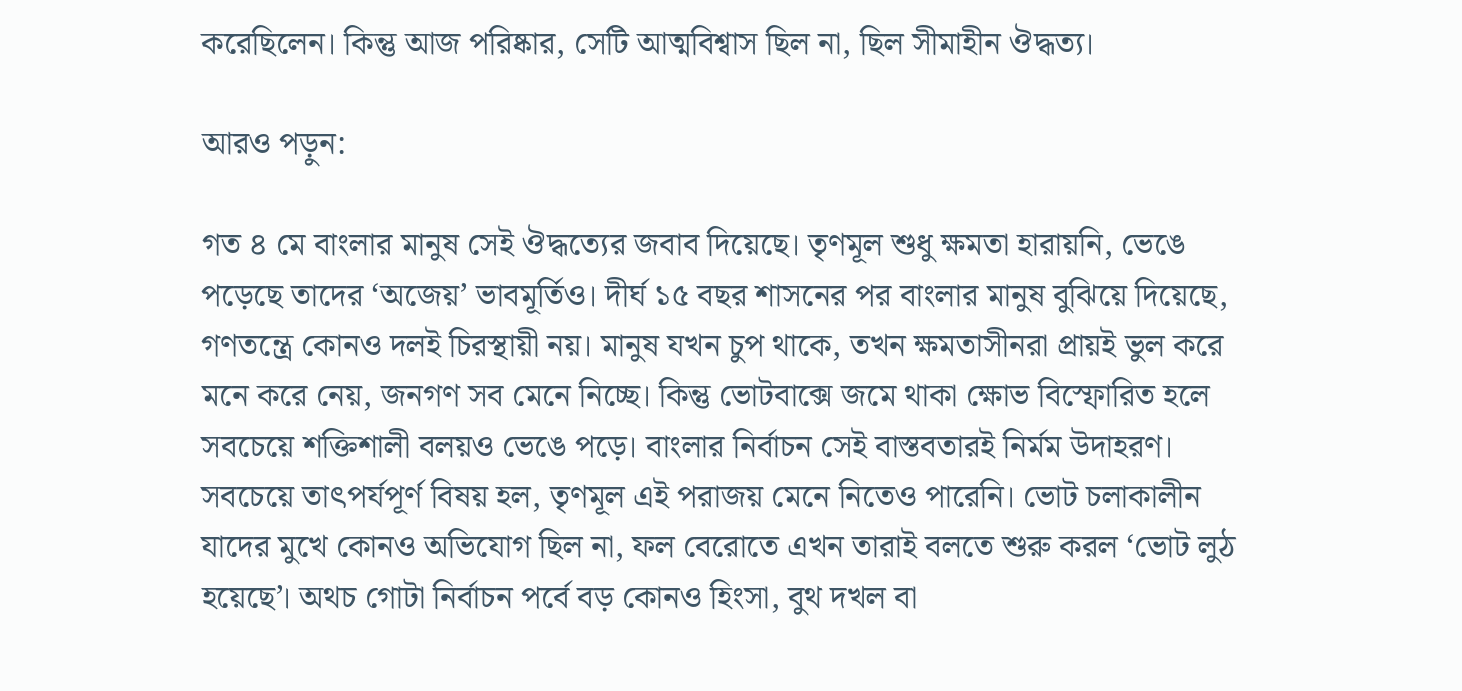করেছিলেন। কিন্তু আজ পরিষ্কার, সেটি আত্মবিশ্বাস ছিল না, ছিল সীমাহীন ঔদ্ধত্য।

আরও পড়ুন:

গত ৪ মে বাংলার মানুষ সেই ঔদ্ধত্যের জবাব দিয়েছে। তৃণমূল শুধু ক্ষমতা হারায়নি, ভেঙে পড়েছে তাদের ‘অজেয়’ ভাবমূর্তিও। দীর্ঘ ১৫ বছর শাসনের পর বাংলার মানুষ বুঝিয়ে দিয়েছে, গণতন্ত্রে কোনও দলই চিরস্থায়ী নয়। মানুষ যখন চুপ থাকে, তখন ক্ষমতাসীনরা প্রায়ই ভুল করে মনে করে নেয়, জনগণ সব মেনে নিচ্ছে। কিন্তু ভোটবাক্সে জমে থাকা ক্ষোভ বিস্ফোরিত হলে সবচেয়ে শক্তিশালী বলয়ও ভেঙে পড়ে। বাংলার নির্বাচন সেই বাস্তবতারই নির্মম উদাহরণ। সবচেয়ে তাৎপর্যপূর্ণ বিষয় হল, তৃণমূল এই পরাজয় মেনে নিতেও পারেনি। ভোট চলাকালীন যাদের মুখে কোনও অভিযোগ ছিল না, ফল বেরোতে এখন তারাই বলতে শুরু করল ‘ভোট লুঠ হয়েছে’। অথচ গোটা নির্বাচন পর্বে বড় কোনও হিংসা, বুথ দখল বা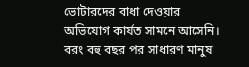ভোটারদের বাধা দেওয়ার অভিযোগ কার্যত সামনে আসেনি। বরং বহু বছর পর সাধারণ মানুষ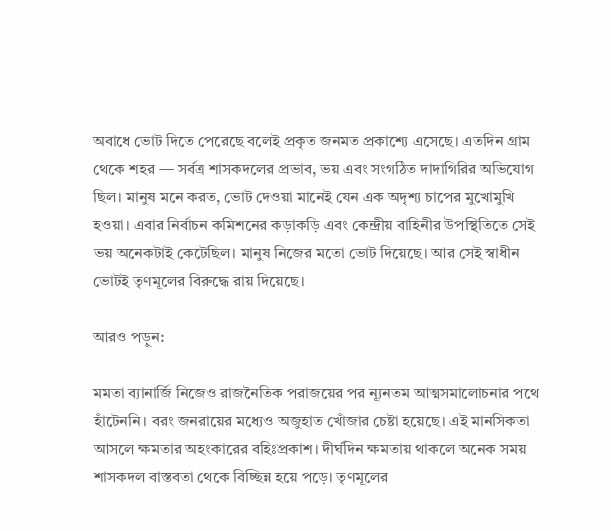অবাধে ভোট দিতে পেরেছে বলেই প্রকৃত জনমত প্রকাশ্যে এসেছে। এতদিন গ্রাম থেকে শহর — সর্বত্র শাসকদলের প্রভাব, ভয় এবং সংগঠিত দাদাগিরির অভিযোগ ছিল। মানুষ মনে করত, ভোট দেওয়া মানেই যেন এক অদৃশ্য চাপের মুখোমুখি হওয়া। এবার নির্বাচন কমিশনের কড়াকড়ি এবং কেন্দ্রীয় বাহিনীর উপস্থিতিতে সেই ভয় অনেকটাই কেটেছিল। মানুষ নিজের মতো ভোট দিয়েছে। আর সেই স্বাধীন ভোটই তৃণমূলের বিরুদ্ধে রায় দিয়েছে।

আরও পড়ুন:

মমতা ব্যানার্জি নিজেও রাজনৈতিক পরাজয়ের পর ন্যূনতম আত্মসমালোচনার পথে হাঁটেননি। বরং জনরায়ের মধ্যেও অজুহাত খোঁজার চেষ্টা হয়েছে। এই মানসিকতা আসলে ক্ষমতার অহংকারের বহিঃপ্রকাশ। দীর্ঘদিন ক্ষমতায় থাকলে অনেক সময় শাসকদল বাস্তবতা থেকে বিচ্ছিন্ন হয়ে পড়ে। তৃণমূলের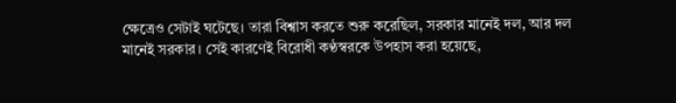ক্ষেত্রেও সেটাই ঘটেছে। তারা বিশ্বাস করতে শুরু করেছিল, সরকার মানেই দল, আর দল মানেই সরকার। সেই কারণেই বিরোধী কণ্ঠস্বরকে উপহাস করা হয়েছে,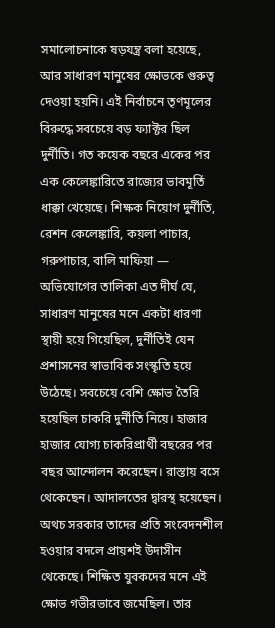সমালোচনাকে ষড়যন্ত্র বলা হয়েছে, আর সাধারণ মানুষের ক্ষোভকে গুরুত্ব দেওয়া হয়নি। এই নির্বাচনে তৃণমূলের বিরুদ্ধে সবচেয়ে বড় ফ্যাক্টর ছিল দুর্নীতি। গত কয়েক বছরে একের পর এক কেলেঙ্কারিতে রাজ্যের ভাবমূর্তি ধাক্কা খেয়েছে। শিক্ষক নিয়োগ দুর্নীতি, রেশন কেলেঙ্কারি, কয়লা পাচার, গরুপাচার, বালি মাফিয়া — অভিযোগের তালিকা এত দীর্ঘ যে, সাধারণ মানুষের মনে একটা ধারণা স্থায়ী হয়ে গিয়েছিল, দুর্নীতিই যেন প্রশাসনের স্বাভাবিক সংস্কৃতি হয়ে উঠেছে। সবচেয়ে বেশি ক্ষোভ তৈরি হয়েছিল চাকরি দুর্নীতি নিয়ে। হাজার হাজার যোগ্য চাকরিপ্রার্থী বছরের পর বছর আন্দোলন করেছেন। রাস্তায় বসে থেকেছেন। আদালতের দ্বারস্থ হয়েছেন। অথচ সরকার তাদের প্রতি সংবেদনশীল হওয়ার বদলে প্রায়শই উদাসীন থেকেছে। শিক্ষিত যুবকদের মনে এই ক্ষোভ গভীরভাবে জমেছিল। তার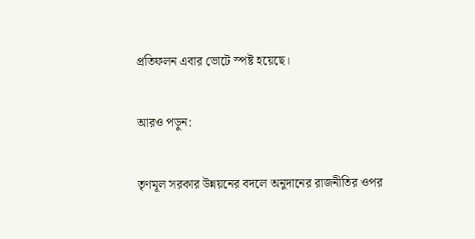প্রতিফলন এবার ভোটে স্পষ্ট হয়েছে।

আরও পড়ুন:

তৃণমূল সরকার উন্নয়নের বদলে অনুদানের রাজনীতির ওপর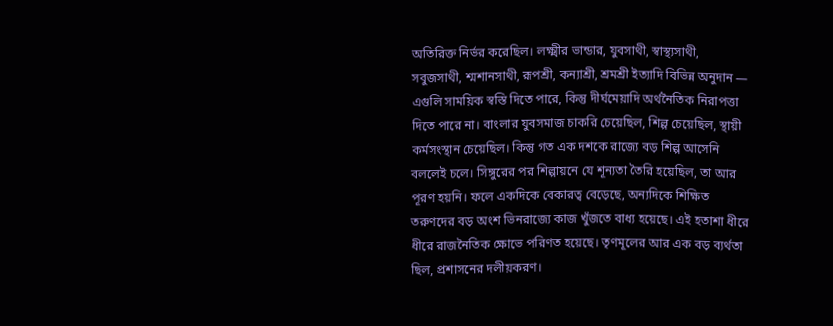অতিরিক্ত নির্ভর করেছিল। লক্ষ্মীর ভান্ডার, যুবসাথী, স্বাস্থ্যসাথী, সবুজসাথী, শ্মশানসাথী, রূপশ্রী, কন্যাশ্রী, শ্রমশ্রী ইত্যাদি বিভিন্ন অনুদান — এগুলি সাময়িক স্বস্তি দিতে পারে, কিন্তু দীর্ঘমেয়াদি অর্থনৈতিক নিরাপত্তা দিতে পারে না। বাংলার যুবসমাজ চাকরি চেয়েছিল, শিল্প চেয়েছিল, স্থায়ী কর্মসংস্থান চেয়েছিল। কিন্তু গত এক দশকে রাজ্যে বড় শিল্প আসেনি বললেই চলে। সিঙ্গুরের পর শিল্পায়নে যে শূন্যতা তৈরি হয়েছিল, তা আর পূরণ হয়নি। ফলে একদিকে বেকারত্ব বেড়েছে, অন্যদিকে শিক্ষিত তরুণদের বড় অংশ ভিনরাজ্যে কাজ খুঁজতে বাধ্য হয়েছে। এই হতাশা ধীরে ধীরে রাজনৈতিক ক্ষোভে পরিণত হয়েছে। তৃণমূলের আর এক বড় ব্যর্থতা ছিল, প্রশাসনের দলীয়করণ।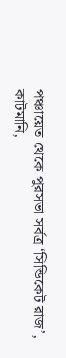পঞ্চায়েত থেকে পুরসভা সর্বত্র ‘সিন্ডিকেট রাজ’, কাটমানি,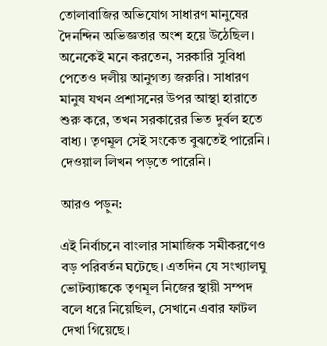তোলাবাজির অভিযোগ সাধারণ মানুষের দৈনন্দিন অভিজ্ঞতার অংশ হয়ে উঠেছিল। অনেকেই মনে করতেন, সরকারি সুবিধা পেতেও দলীয় আনুগত্য জরুরি। সাধারণ মানুষ যখন প্রশাসনের উপর আস্থা হারাতে শুরু করে, তখন সরকারের ভিত দুর্বল হতে বাধ্য। তৃণমূল সেই সংকেত বুঝতেই পারেনি। দেওয়াল লিখন পড়তে পারেনি।

আরও পড়ুন:

এই নির্বাচনে বাংলার সামাজিক সমীকরণেও বড় পরিবর্তন ঘটেছে। এতদিন যে সংখ্যালঘু ভোটব্যাঙ্ককে তৃণমূল নিজের স্থায়ী সম্পদ বলে ধরে নিয়েছিল, সেখানে এবার ফাটল দেখা গিয়েছে।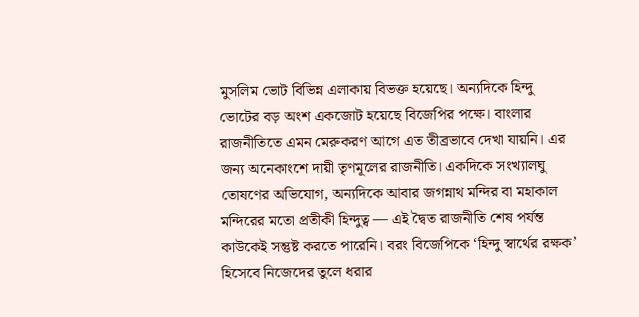মুসলিম ভোট বিভিন্ন এলাকায় বিভক্ত হয়েছে। অন্যদিকে হিন্দু ভোটের বড় অংশ একজোট হয়েছে বিজেপির পক্ষে। বাংলার রাজনীতিতে এমন মেরুকরণ আগে এত তীব্রভাবে দেখা যায়নি। এর জন্য অনেকাংশে দায়ী তৃণমূলের রাজনীতি। একদিকে সংখ্যালঘু তোষণের অভিযোগ, অন্যদিকে আবার জগন্নাথ মন্দির বা মহাকাল মন্দিরের মতো প্রতীকী হিন্দুত্ব — এই দ্বৈত রাজনীতি শেষ পর্যন্ত কাউকেই সন্তুষ্ট করতে পারেনি। বরং বিজেপিকে ‘হিন্দু স্বার্থের রক্ষক’ হিসেবে নিজেদের তুলে ধরার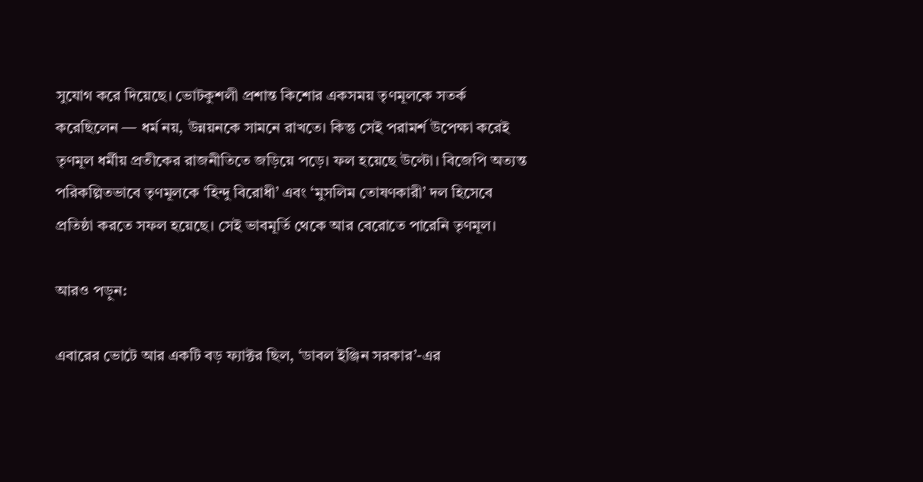সুযোগ করে দিয়েছে। ভোটকুশলী প্রশান্ত কিশোর একসময় তৃণমূলকে সতর্ক করেছিলেন — ধর্ম নয়, উন্নয়নকে সামনে রাখতে। কিন্তু সেই পরামর্শ উপেক্ষা করেই তৃণমূল ধর্মীয় প্রতীকের রাজনীতিতে জড়িয়ে পড়ে। ফল হয়েছে উল্টো। বিজেপি অত্যন্ত পরিকল্পিতভাবে তৃণমূলকে ‘হিন্দু বিরোধী’ এবং ‘মুসলিম তোষণকারী’ দল হিসেবে প্রতিষ্ঠা করতে সফল হয়েছে। সেই ভাবমূর্তি থেকে আর বেরোতে পারেনি তৃণমূল।

আরও পড়ুন:

এবারের ভোটে আর একটি বড় ফ্যাক্টর ছিল, ‘ডাবল ইঞ্জিন সরকার’-এর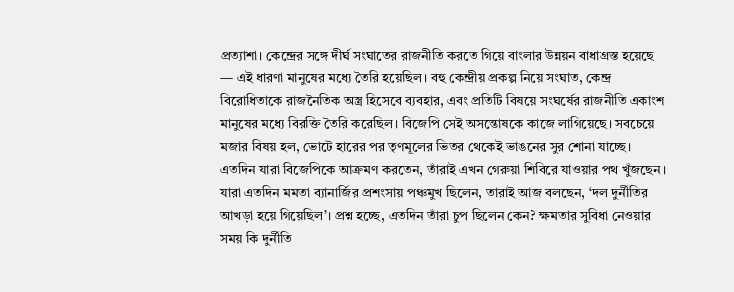প্রত্যাশা। কেন্দ্রের সঙ্গে দীর্ঘ সংঘাতের রাজনীতি করতে গিয়ে বাংলার উন্নয়ন বাধাগ্রস্ত হয়েছে — এই ধারণা মানুষের মধ্যে তৈরি হয়েছিল। বহু কেন্দ্রীয় প্রকল্প নিয়ে সংঘাত, কেন্দ্র বিরোধিতাকে রাজনৈতিক অস্ত্র হিসেবে ব্যবহার, এবং প্রতিটি বিষয়ে সংঘর্ষের রাজনীতি একাংশ মানুষের মধ্যে বিরক্তি তৈরি করেছিল। বিজেপি সেই অসন্তোষকে কাজে লাগিয়েছে। সবচেয়ে মজার বিষয় হল, ভোটে হারের পর তৃণমূলের ভিতর থেকেই ভাঙনের সুর শোনা যাচ্ছে। এতদিন যারা বিজেপিকে আক্রমণ করতেন, তাঁরাই এখন গেরুয়া শিবিরে যাওয়ার পথ খুঁজছেন। যারা এতদিন মমতা ব্যানার্জির প্রশংসায় পঞ্চমুখ ছিলেন, তারাই আজ বলছেন, ‘দল দুর্নীতির আখড়া হয়ে গিয়েছিল’। প্রশ্ন হচ্ছে, এতদিন তাঁরা চুপ ছিলেন কেন? ক্ষমতার সুবিধা নেওয়ার সময় কি দুর্নীতি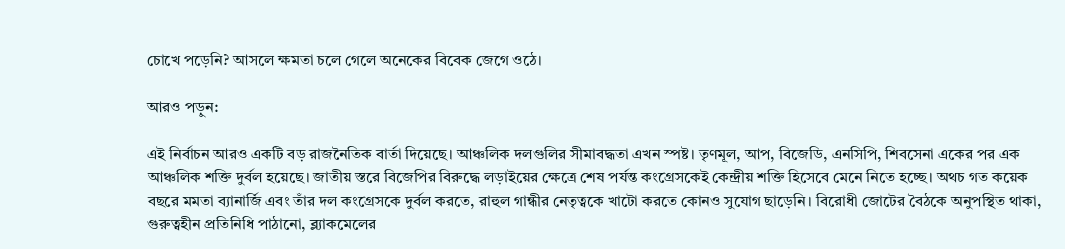চোখে পড়েনি? আসলে ক্ষমতা চলে গেলে অনেকের বিবেক জেগে ওঠে।

আরও পড়ুন:

এই নির্বাচন আরও একটি বড় রাজনৈতিক বার্তা দিয়েছে। আঞ্চলিক দলগুলির সীমাবদ্ধতা এখন স্পষ্ট। তৃণমূল, আপ, বিজেডি, এনসিপি, শিবসেনা একের পর এক আঞ্চলিক শক্তি দুর্বল হয়েছে। জাতীয় স্তরে বিজেপির বিরুদ্ধে লড়াইয়ের ক্ষেত্রে শেষ পর্যন্ত কংগ্রেসকেই কেন্দ্রীয় শক্তি হিসেবে মেনে নিতে হচ্ছে। অথচ গত কয়েক বছরে মমতা ব্যানার্জি এবং তাঁর দল কংগ্রেসকে দুর্বল করতে, রাহুল গান্ধীর নেতৃত্বকে খাটো করতে কোনও সুযোগ ছাড়েনি। বিরোধী জোটের বৈঠকে অনুপস্থিত থাকা, গুরুত্বহীন প্রতিনিধি পাঠানো, ব্ল্যাকমেলের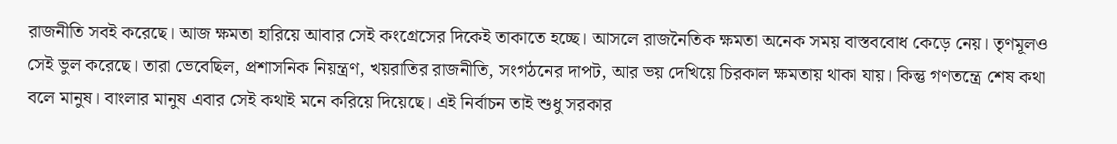রাজনীতি সবই করেছে। আজ ক্ষমতা হারিয়ে আবার সেই কংগ্রেসের দিকেই তাকাতে হচ্ছে। আসলে রাজনৈতিক ক্ষমতা অনেক সময় বাস্তববোধ কেড়ে নেয়। তৃণমূলও সেই ভুল করেছে। তারা ভেবেছিল, প্রশাসনিক নিয়ন্ত্রণ, খয়রাতির রাজনীতি, সংগঠনের দাপট, আর ভয় দেখিয়ে চিরকাল ক্ষমতায় থাকা যায়। কিন্তু গণতন্ত্রে শেষ কথা বলে মানুষ। বাংলার মানুষ এবার সেই কথাই মনে করিয়ে দিয়েছে। এই নির্বাচন তাই শুধু সরকার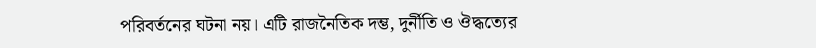পরিবর্তনের ঘটনা নয়। এটি রাজনৈতিক দম্ভ, দুর্নীতি ও ঔদ্ধত্যের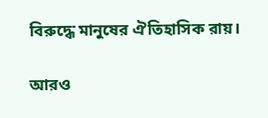বিরুদ্ধে মানুষের ঐতিহাসিক রায়।

আরও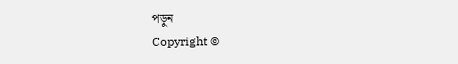পড়ুন
Copyright ©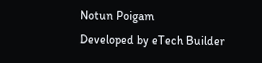Notun Poigam
Developed by eTech Builder